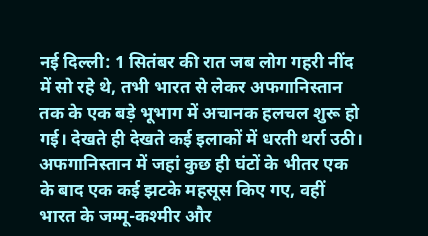नई दिल्ली: 1 सितंबर की रात जब लोग गहरी नींद में सो रहे थे, तभी भारत से लेकर अफगानिस्तान तक के एक बड़े भूभाग में अचानक हलचल शुरू हो गई। देखते ही देखते कई इलाकों में धरती थर्रा उठी। अफगानिस्तान में जहां कुछ ही घंटों के भीतर एक के बाद एक कई झटके महसूस किए गए, वहीं भारत के जम्मू-कश्मीर और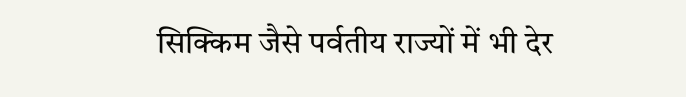सिक्किम जैसे पर्वतीय राज्यों में भी देर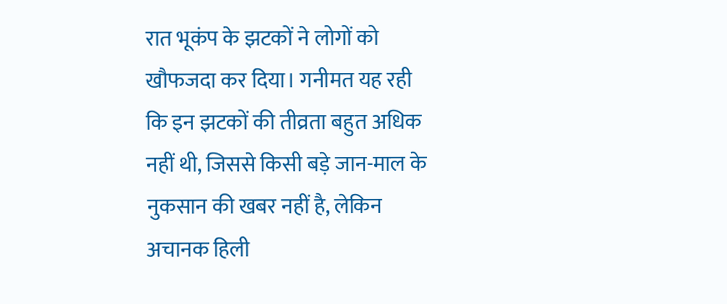रात भूकंप के झटकों ने लोगों को खौफजदा कर दिया। गनीमत यह रही कि इन झटकों की तीव्रता बहुत अधिक नहीं थी, जिससे किसी बड़े जान-माल के नुकसान की खबर नहीं है, लेकिन अचानक हिली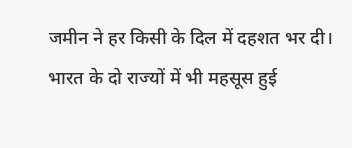जमीन ने हर किसी के दिल में दहशत भर दी।
भारत के दो राज्यों में भी महसूस हुई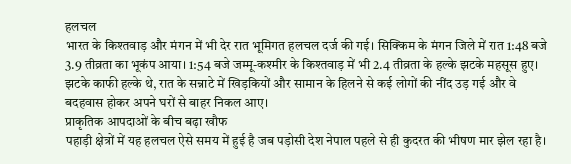हलचल
भारत के किश्तवाड़ और मंगन में भी देर रात भूमिगत हलचल दर्ज की गई। सिक्किम के मंगन जिले में रात 1:48 बजे 3.9 तीव्रता का भूकंप आया। 1:54 बजे जम्मू-कश्मीर के किश्तवाड़ में भी 2.4 तीव्रता के हल्के झटके महसूस हुए।
झटके काफी हल्के थे, रात के सन्नाटे में खिड़कियों और सामान के हिलने से कई लोगों की नींद उड़ गई और वे बदहवास होकर अपने घरों से बाहर निकल आए।
प्राकृतिक आपदाओं के बीच बढ़ा खौफ
पहाड़ी क्षेत्रों में यह हलचल ऐसे समय में हुई है जब पड़ोसी देश नेपाल पहले से ही कुदरत की भीषण मार झेल रहा है।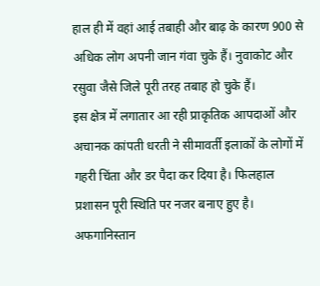हाल ही में वहां आई तबाही और बाढ़ के कारण 900 से अधिक लोग अपनी जान गंवा चुके हैं। नुवाकोट और रसुवा जैसे जिले पूरी तरह तबाह हो चुके हैं।
इस क्षेत्र में लगातार आ रही प्राकृतिक आपदाओं और अचानक कांपती धरती ने सीमावर्ती इलाकों के लोगों में गहरी चिंता और डर पैदा कर दिया है। फिलहाल प्रशासन पूरी स्थिति पर नजर बनाए हुए है।
अफगानिस्तान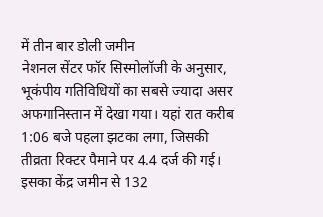में तीन बार डोली जमीन
नेशनल सेंटर फॉर सिस्मोलॉजी के अनुसार, भूकंपीय गतिविधियों का सबसे ज्यादा असर अफगानिस्तान में देखा गया। यहां रात करीब 1:06 बजे पहला झटका लगा, जिसकी तीव्रता रिक्टर पैमाने पर 4.4 दर्ज की गई। इसका केंद्र जमीन से 132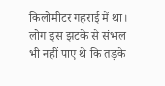किलोमीटर गहराई में था। लोग इस झटके से संभल भी नहीं पाए थे कि तड़के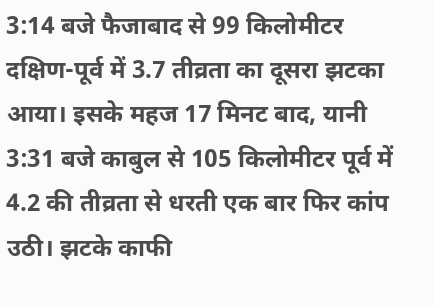3:14 बजे फैजाबाद से 99 किलोमीटर दक्षिण-पूर्व में 3.7 तीव्रता का दूसरा झटका आया। इसके महज 17 मिनट बाद, यानी 3:31 बजे काबुल से 105 किलोमीटर पूर्व में 4.2 की तीव्रता से धरती एक बार फिर कांप उठी। झटके काफी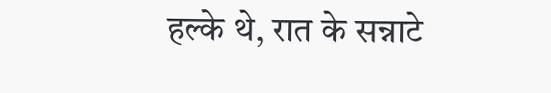हल्के थे, रात के सन्नाटे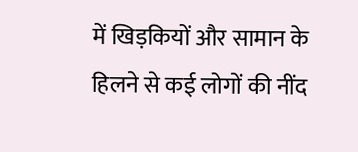में खिड़कियों और सामान के हिलने से कई लोगों की नींद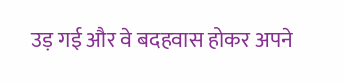उड़ गई और वे बदहवास होकर अपने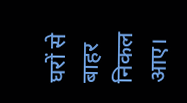घरों से बाहर निकल आए।